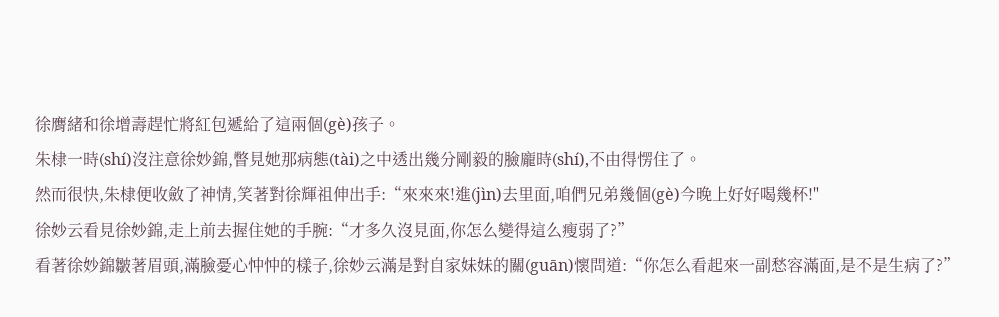徐膺緒和徐增壽趕忙將紅包遞給了這兩個(gè)孩子。
朱棣一時(shí)沒注意徐妙錦,瞥見她那病態(tài)之中透出幾分剛毅的臉龐時(shí),不由得愣住了。
然而很快,朱棣便收斂了神情,笑著對徐輝祖伸出手:“來來來!進(jìn)去里面,咱們兄弟幾個(gè)今晚上好好喝幾杯!"
徐妙云看見徐妙錦,走上前去握住她的手腕:“才多久沒見面,你怎么變得這么瘦弱了?”
看著徐妙錦皺著眉頭,滿臉憂心忡忡的樣子,徐妙云滿是對自家妹妹的關(guān)懷問道:“你怎么看起來一副愁容滿面,是不是生病了?”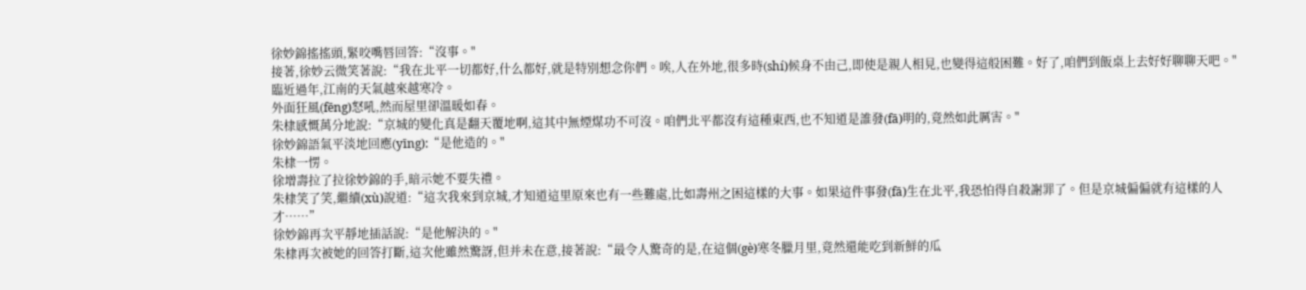徐妙錦搖搖頭,緊咬嘴唇回答:“沒事。"
接著,徐妙云微笑著說:“我在北平一切都好,什么都好,就是特別想念你們。唉,人在外地,很多時(shí)候身不由己,即使是親人相見,也變得這般困難。好了,咱們到飯桌上去好好聊聊天吧。"
臨近過年,江南的天氣越來越寒冷。
外面狂風(fēng)怒吼,然而屋里卻溫暖如春。
朱棣感慨萬分地說:“京城的變化真是翻天覆地啊,這其中無煙煤功不可沒。咱們北平都沒有這種東西,也不知道是誰發(fā)明的,竟然如此厲害。"
徐妙錦語氣平淡地回應(yīng):“是他造的。"
朱棣一愣。
徐增壽拉了拉徐妙錦的手,暗示她不要失禮。
朱棣笑了笑,繼續(xù)說道:“這次我來到京城,才知道這里原來也有一些難處,比如壽州之困這樣的大事。如果這件事發(fā)生在北平,我恐怕得自殺謝罪了。但是京城偏偏就有這樣的人才……”
徐妙錦再次平靜地插話說:“是他解決的。"
朱棣再次被她的回答打斷,這次他雖然驚訝,但并未在意,接著說:“最令人驚奇的是,在這個(gè)寒冬臘月里,竟然還能吃到新鮮的瓜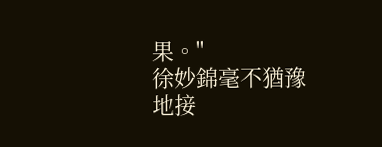果。"
徐妙錦毫不猶豫地接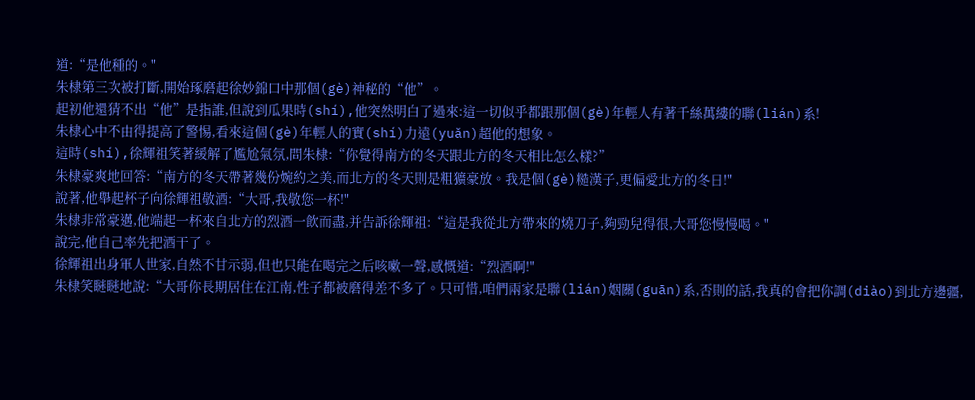道:“是他種的。"
朱棣第三次被打斷,開始琢磨起徐妙錦口中那個(gè)神秘的“他”。
起初他還猜不出“他”是指誰,但說到瓜果時(shí),他突然明白了過來:這一切似乎都跟那個(gè)年輕人有著千絲萬縷的聯(lián)系!
朱棣心中不由得提高了警惕,看來這個(gè)年輕人的實(shí)力遠(yuǎn)超他的想象。
這時(shí),徐輝祖笑著緩解了尷尬氣氛,問朱棣:“你覺得南方的冬天跟北方的冬天相比怎么樣?”
朱棣豪爽地回答:“南方的冬天帶著幾份婉約之美,而北方的冬天則是粗獷豪放。我是個(gè)糙漢子,更偏愛北方的冬日!"
說著,他舉起杯子向徐輝祖敬酒:“大哥,我敬您一杯!"
朱棣非常豪邁,他端起一杯來自北方的烈酒一飲而盡,并告訴徐輝祖:“這是我從北方帶來的燒刀子,夠勁兒得很,大哥您慢慢喝。"
說完,他自己率先把酒干了。
徐輝祖出身軍人世家,自然不甘示弱,但也只能在喝完之后咳嗽一聲,感慨道:“烈酒啊!"
朱棣笑瞇瞇地說:“大哥你長期居住在江南,性子都被磨得差不多了。只可惜,咱們兩家是聯(lián)姻關(guān)系,否則的話,我真的會把你調(diào)到北方邊疆,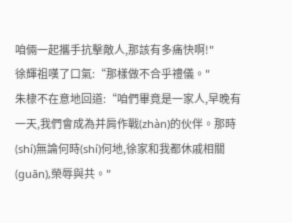咱倆一起攜手抗擊敵人,那該有多痛快啊!"
徐輝祖嘆了口氣:“那樣做不合乎禮儀。"
朱棣不在意地回道:“咱們畢竟是一家人,早晚有一天,我們會成為并肩作戰(zhàn)的伙伴。那時(shí)無論何時(shí)何地,徐家和我都休戚相關(guān),榮辱與共。"